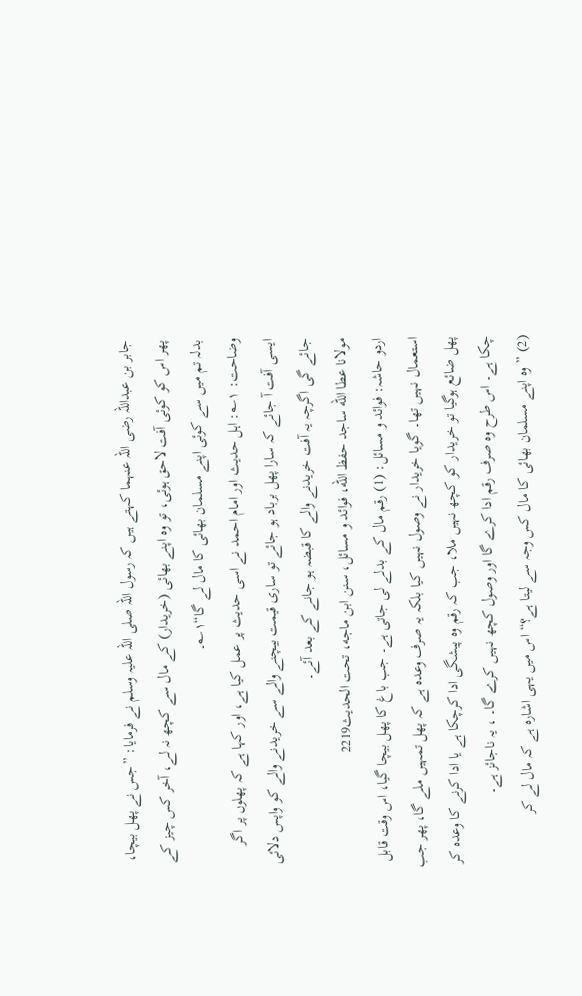جابر بن عبداللہ رضی اللہ عنہما کہتے ہیں کہ رسول اللہ صلی اللہ علیہ وسلم نے فرمایا: ”جس نے پھل بیچا، پھر اس کو کوئی آفت لاحق ہوئی، تو وہ اپنے بھائی (خریدار) کے مال سے کچھ نہ لے، آخر کس چیز کے بدلہ تم میں سے کوئی اپنے مسلمان بھائی کا مال لے گا“۱؎۔
وضاحت: ۱؎: اہل حدیث اور امام احمد نے اسی حدیث پر عمل کیا ہے، اور کہا ہے کہ پھلوں پر اگر ایسی آفت آ جائے کہ سارا پھل برباد ہو جائے تو ساری قیمت بیچنے والے سے خریدنے والے کو واپس دلائی جائے گی اگرچہ یہ آفت خریدنے والے کا قبضہ ہو جانے کے بعد آئے۔
مولانا عطا الله ساجد حفظ الله، فوائد و مسائل، سنن ابن ماجه، تحت الحديث2219
اردو حاشہ: فوائد و مسائل: (1) رقم مال کے بدلے لی جاتی ہے۔ جب باغ کا پھل بیچا گیا، اس وقت قابل استعمال نہیں تھا۔ گویا خریدار نے وصول نہیں کیا بلکہ یہ صرف وعدہ ہے کہ پھل تمہیں ملے گا، پھر جب پھل ضائع ہوگیا تو خریدار کو کچھ نہیں ملا، جب کہ رقم وہ پیشگی ادا کرچکا ہے یا ادا کرنے کا وعدہ کر چکا ہے۔ اس طرح وہ صرف رقم ادا کرے گا اور وصول کچھ نہیں کرے گا۔ ، یہ ناجائز ہے۔
(2) ”وہ اپنے مسلمان بھائی کا مال کس وجہ سے لیتا ہے؟“ اس میں یہی اشارہ ہے کہ مال لے کر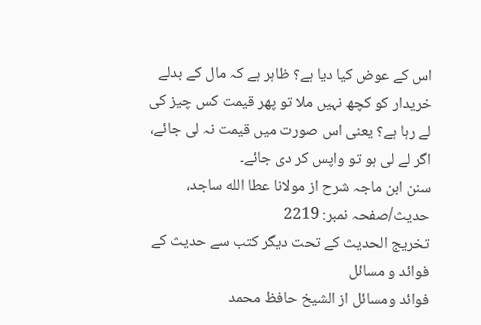اس کے عوض کیا دیا ہے؟ ظاہر ہے کہ مال کے بدلے خریدار کو کچھ نہیں ملا تو پھر قیمت کس چیز کی لے رہا ہے؟ یعنی اس صورت میں قیمت نہ لی جائے، اگر لے لی ہو تو واپس کر دی جائے۔
سنن ابن ماجہ شرح از مولانا عطا الله ساجد، حدیث/صفحہ نمبر: 2219
تخریج الحدیث کے تحت دیگر کتب سے حدیث کے فوائد و مسائل
فوائد ومسائل از الشيخ حافظ محمد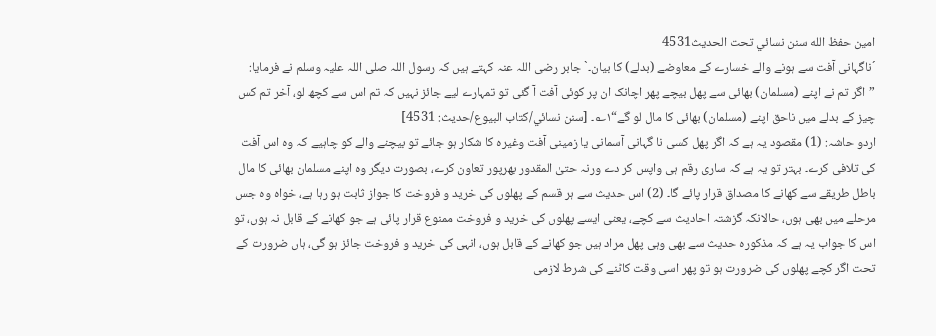امين حفظ الله سنن نسائي تحت الحديث4531
´ناگہانی آفت سے ہونے والے خسارے کے معاوضے (بدلے) کا بیان۔` جابر رضی اللہ عنہ کہتے ہیں کہ رسول اللہ صلی اللہ علیہ وسلم نے فرمایا: ”اگر تم نے اپنے (مسلمان) بھائی سے پھل بیچے پھر اچانک ان پر کوئی آفت آ گئی تو تمہارے لیے جائز نہیں کہ تم اس سے کچھ لو، آخر تم کس چیز کے بدلے میں ناحق اپنے (مسلمان) بھائی کا مال لو گے“۱؎۔ [سنن نسائي/كتاب البيوع/حدیث: 4531]
اردو حاشہ: (1) مقصود یہ ہے کہ اگر پھل کسی نا گہانی آسمانی یا زمینی آفت وغیرہ کا شکار ہو جائے تو بیچنے والے کو چاہیے کہ وہ اس آفت کی تلافی کرے۔ بہتر تو یہ ہے کہ ساری رقم ہی واپس کر دے ورنہ حتیٰ المقدور بھرپور تعاون کرے، بصورت دیگر وہ اپنے مسلمان بھائی کا مال باطل طریقے سے کھانے کا مصداق قرار پائے گا۔ (2) اس حدیث سے ہر قسم کے پھلوں کی خرید و فروخت کا جواز ثابت ہو رہا ہے، خواہ وہ جس مرحلے میں بھی ہوں، حالانکہ گزشتہ احادیث سے کچے، یعنی ایسے پھلوں کی خرید و فروخت ممنوع قرار پائی ہے جو کھانے کے قابل نہ ہوں، تو اس کا جواب یہ ہے کہ مذکورہ حدیث سے بھی وہی پھل مراد ہیں جو کھانے کے قابل ہوں، انہی کی خرید و فروخت جائز ہو گی، ہاں ضرورت کے تحت اگر کچے پھلوں کی ضرورت ہو تو پھر اسی وقت کاٹنے کی شرط لازمی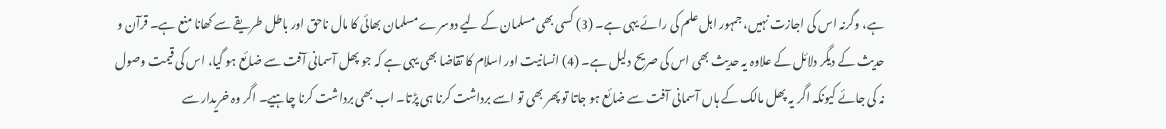ہے، وگرنہ اس کی اجازت نہیں، جمہور اہل علم کی رائے یہی ہے۔ (3) کسی بھی مسلمان کے لیے دوسرے مسلمان بھائی کا مال ناحق اور باطل طریقے سے کھانا منع ہے۔ قرآن و حدیث کے دیگر دلائل کے علاوہ یہ حدیث بھی اس کی صریح دلیل ہے۔ (4) انسانیت اور اسلام کا تقاضا بھی یہی ہے کہ جو پھل آسمانی آفت سے ضائع ہو گیا، اس کی قیمت وصول نہ کی جائے کیونکہ اگر یہ پھل مالک کے ہاں آسمانی آفت سے ضائع ہو جاتا تو پھر بھی تو اسے برداشت کرنا ہی پڑتا۔ اب بھی برداشت کرنا چاہیے۔ اگر وہ خریدار سے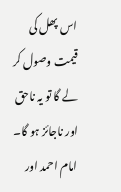اس پھل کی قیمت وصول کر لے گا تو یہ ناحق اور ناجائز ہو گا۔ امام احمد اور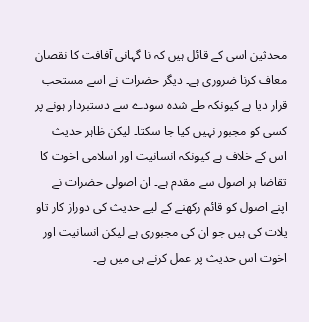محدثین اسی کے قائل ہیں کہ نا گہانی آفافت کا نقصان معاف کرنا ضروری ہے۔ دیگر حضرات نے اسے مستحب قرار دیا ہے کیونکہ طے شدہ سودے سے دستبردار ہونے پر کسی کو مجبور نہیں کیا جا سکتا۔ لیکن ظاہر حدیث اس کے خلاف ہے کیونکہ انسانیت اور اسلامی اخوت کا تقاضا ہر اصول سے مقدم ہے۔ ان اصولی حضرات نے اپنے اصول کو قائم رکھنے کے لیے حدیث کی دوراز کار تاو یلات کی ہیں جو ان کی مجبوری ہے لیکن انسانیت اور اخوت اس حدیث پر عمل کرنے ہی میں ہے۔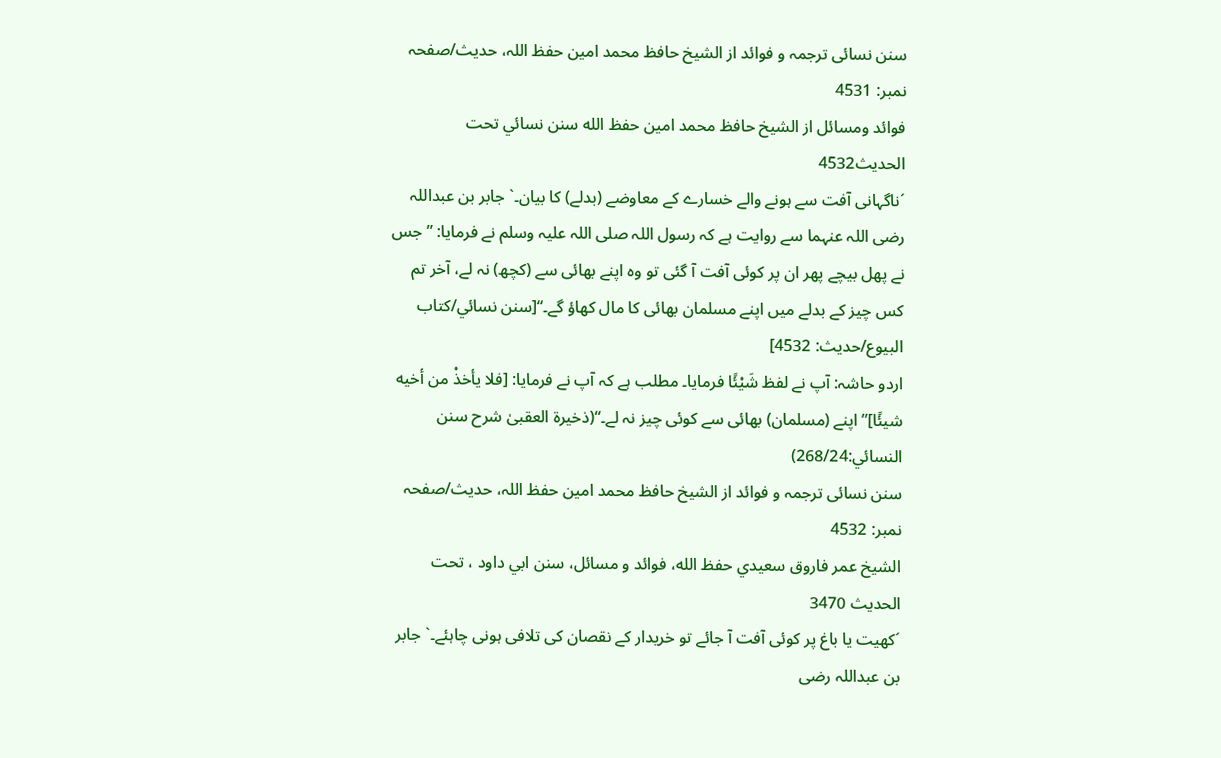سنن نسائی ترجمہ و فوائد از الشیخ حافظ محمد امین حفظ اللہ، حدیث/صفحہ نمبر: 4531
فوائد ومسائل از الشيخ حافظ محمد امين حفظ الله سنن نسائي تحت الحديث4532
´ناگہانی آفت سے ہونے والے خسارے کے معاوضے (بدلے) کا بیان۔` جابر بن عبداللہ رضی اللہ عنہما سے روایت ہے کہ رسول اللہ صلی اللہ علیہ وسلم نے فرمایا: ”جس نے پھل بیچے پھر ان پر کوئی آفت آ گئی تو وہ اپنے بھائی سے (کچھ) نہ لے، آخر تم کس چیز کے بدلے میں اپنے مسلمان بھائی کا مال کھاؤ گے۔“[سنن نسائي/كتاب البيوع/حدیث: 4532]
اردو حاشہ: آپ نے لفظ شَيْئًا فرمایا۔ مطلب ہے کہ آپ نے فرمایا: [فلا يأخذْ من أخيه شيئًا]”اپنے (مسلمان) بھائی سے کوئی چیز نہ لے۔“(ذخيرة العقبىٰ شرح سنن النسائي:268/24)
سنن نسائی ترجمہ و فوائد از الشیخ حافظ محمد امین حفظ اللہ، حدیث/صفحہ نمبر: 4532
الشيخ عمر فاروق سعيدي حفظ الله، فوائد و مسائل، سنن ابي داود ، تحت الحديث 3470
´کھیت یا باغ پر کوئی آفت آ جائے تو خریدار کے نقصان کی تلافی ہونی چاہئے۔` جابر بن عبداللہ رضی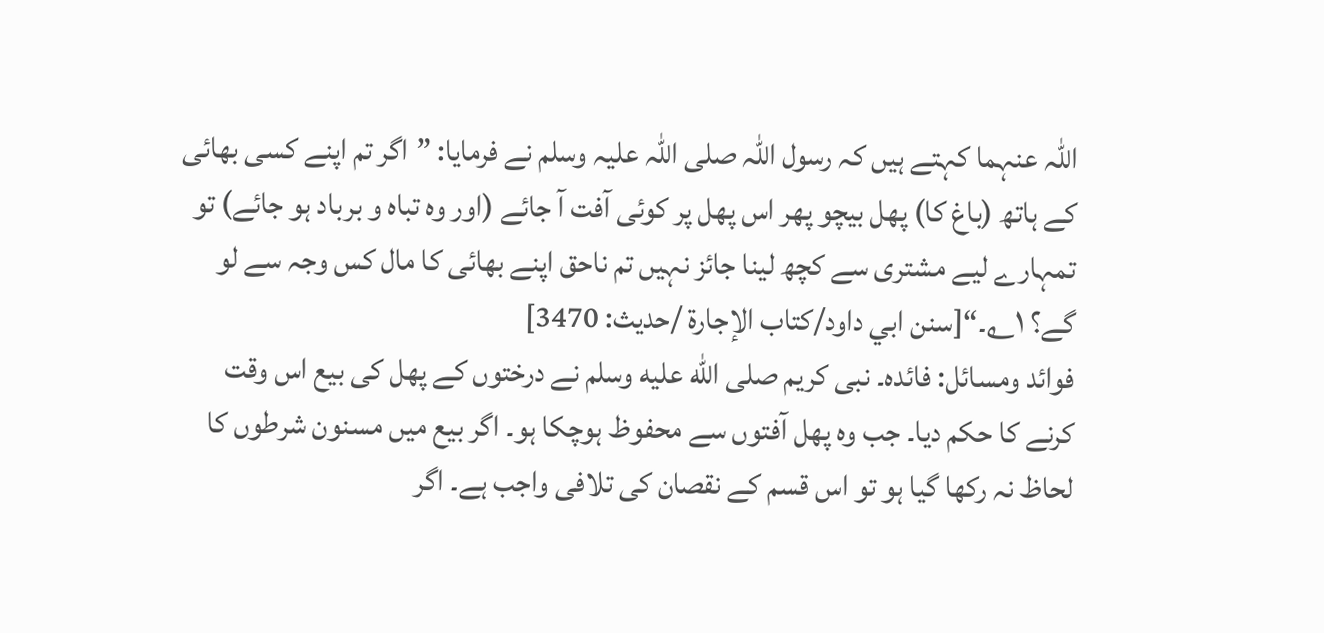اللہ عنہما کہتے ہیں کہ رسول اللہ صلی اللہ علیہ وسلم نے فرمایا: ”اگر تم اپنے کسی بھائی کے ہاتھ (باغ کا) پھل بیچو پھر اس پھل پر کوئی آفت آ جائے (اور وہ تباہ و برباد ہو جائے) تو تمہارے لیے مشتری سے کچھ لینا جائز نہیں تم ناحق اپنے بھائی کا مال کس وجہ سے لو گے؟ ۱؎۔“[سنن ابي داود/كتاب الإجارة /حدیث: 3470]
فوائد ومسائل: فائدہ۔ نبی کریم صلى الله عليه وسلم نے درختوں کے پھل کی بیع اس وقت کرنے کا حکم دیا۔ جب وہ پھل آفتوں سے محفوظ ہوچکا ہو۔ اگر بیع میں مسنون شرطوں کا لحاظ نہ رکھا گیا ہو تو اس قسم کے نقصان کی تلافی واجب ہے۔ اگر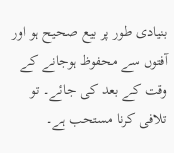بنیادی طور پر بیع صحیح ہو اور آفتوں سے محفوظ ہوجانے کے وقت کے بعد کی جائے۔ تو تلافی کرنا مستحب ہے۔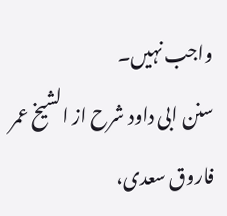واجب نہیں۔
سنن ابی داود شرح از الشیخ عمر فاروق سعدی،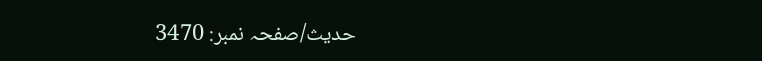حدیث/صفحہ نمبر: 3470